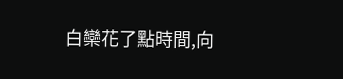白欒花了點時間,向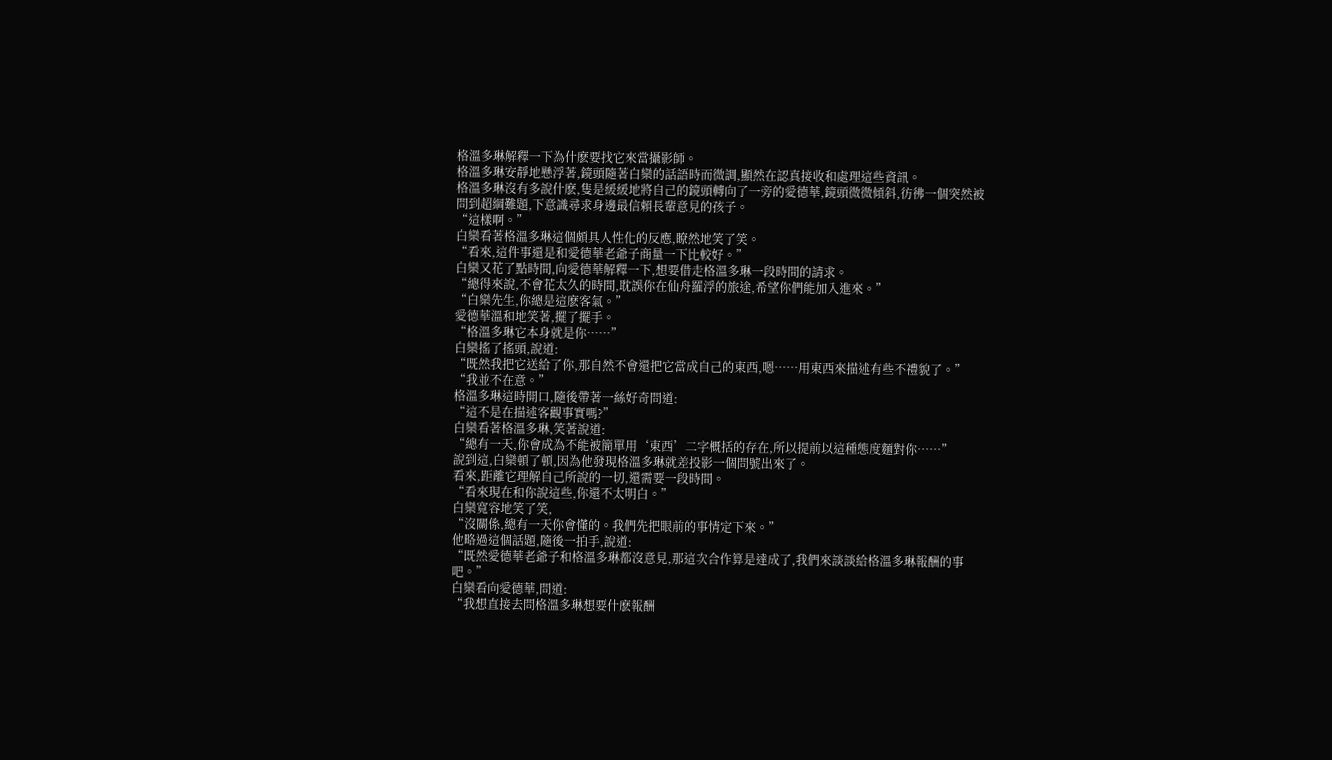格溫多琳解釋一下為什麽要找它來當攝影師。
格溫多琳安靜地懸浮著,鏡頭隨著白欒的話語時而微調,顯然在認真接收和處理這些資訊。
格溫多琳沒有多說什麽,隻是緩緩地將自己的鏡頭轉向了一旁的愛德華,鏡頭微微傾斜,彷彿一個突然被問到超綱難題,下意識尋求身邊最信賴長輩意見的孩子。
“這樣啊。”
白欒看著格溫多琳這個頗具人性化的反應,瞭然地笑了笑。
“看來,這件事還是和愛德華老爺子商量一下比較好。”
白欒又花了點時間,向愛德華解釋一下,想要借走格溫多琳一段時間的請求。
“總得來說,不會花太久的時間,耽誤你在仙舟羅浮的旅途,希望你們能加入進來。”
“白欒先生,你總是這麽客氣。”
愛德華溫和地笑著,擺了擺手。
“格溫多琳它本身就是你……”
白欒搖了搖頭,說道:
“既然我把它送給了你,那自然不會還把它當成自己的東西,嗯……用東西來描述有些不禮貌了。”
“我並不在意。”
格溫多琳這時開口,隨後帶著一絲好奇問道:
“這不是在描述客觀事實嗎?”
白欒看著格溫多琳,笑著說道:
“總有一天,你會成為不能被簡單用‘東西’二字概括的存在,所以提前以這種態度麵對你……”
說到這,白欒頓了頓,因為他發現格溫多琳就差投影一個問號出來了。
看來,距離它理解自己所說的一切,還需要一段時間。
“看來現在和你說這些,你還不太明白。”
白欒寬容地笑了笑,
“沒關係,總有一天你會懂的。我們先把眼前的事情定下來。”
他略過這個話題,隨後一拍手,說道:
“既然愛德華老爺子和格溫多琳都沒意見,那這次合作算是達成了,我們來談談給格溫多琳報酬的事吧。”
白欒看向愛德華,問道:
“我想直接去問格溫多琳想要什麽報酬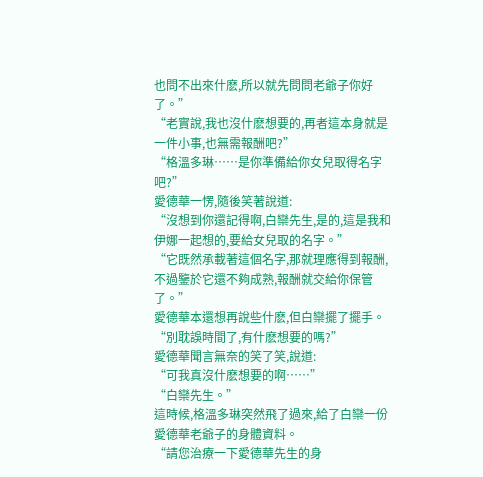也問不出來什麽,所以就先問問老爺子你好了。”
“老實說,我也沒什麽想要的,再者這本身就是一件小事,也無需報酬吧?”
“格溫多琳……是你準備給你女兒取得名字吧?”
愛德華一愣,隨後笑著說道:
“沒想到你還記得啊,白欒先生,是的,這是我和伊娜一起想的,要給女兒取的名字。”
“它既然承載著這個名字,那就理應得到報酬,不過鑒於它還不夠成熟,報酬就交給你保管了。”
愛德華本還想再說些什麽,但白欒擺了擺手。
“別耽誤時間了,有什麽想要的嗎?”
愛德華聞言無奈的笑了笑,說道:
“可我真沒什麽想要的啊……”
“白欒先生。”
這時候,格溫多琳突然飛了過來,給了白欒一份愛德華老爺子的身體資料。
“請您治療一下愛德華先生的身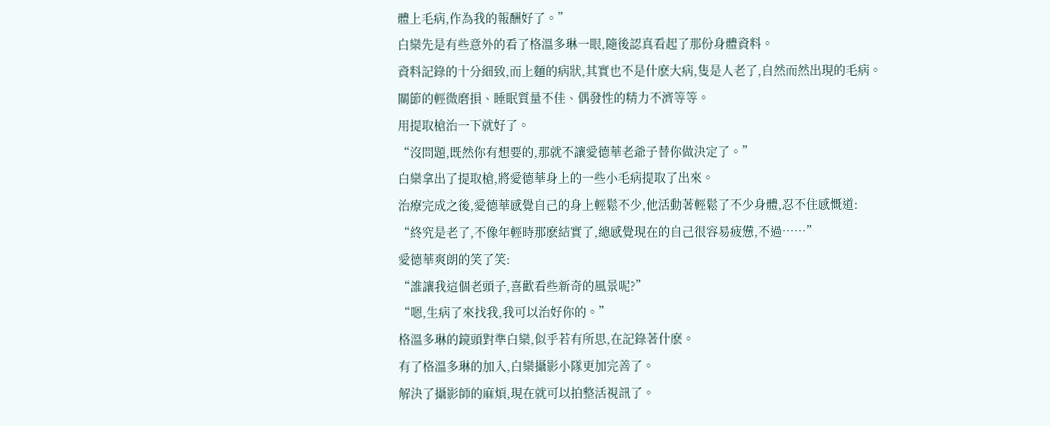體上毛病,作為我的報酬好了。”
白欒先是有些意外的看了格溫多琳一眼,隨後認真看起了那份身體資料。
資料記錄的十分細致,而上麵的病狀,其實也不是什麽大病,隻是人老了,自然而然出現的毛病。
關節的輕微磨損、睡眠質量不佳、偶發性的精力不濟等等。
用提取槍治一下就好了。
“沒問題,既然你有想要的,那就不讓愛德華老爺子替你做決定了。”
白欒拿出了提取槍,將愛德華身上的一些小毛病提取了出來。
治療完成之後,愛德華感覺自己的身上輕鬆不少,他活動著輕鬆了不少身體,忍不住感慨道:
“終究是老了,不像年輕時那麽結實了,總感覺現在的自己很容易疲憊,不過……”
愛德華爽朗的笑了笑:
“誰讓我這個老頭子,喜歡看些新奇的風景呢?”
“嗯,生病了來找我,我可以治好你的。”
格溫多琳的鏡頭對準白欒,似乎若有所思,在記錄著什麽。
有了格溫多琳的加入,白欒攝影小隊更加完善了。
解決了攝影師的麻煩,現在就可以拍整活視訊了。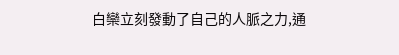白欒立刻發動了自己的人脈之力,通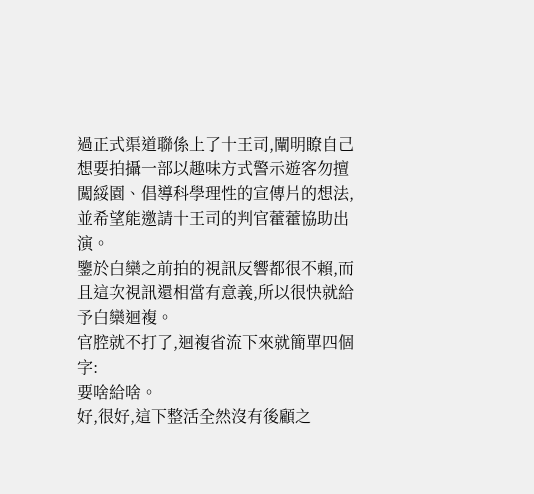過正式渠道聯係上了十王司,闡明瞭自己想要拍攝一部以趣味方式警示遊客勿擅闖綏園、倡導科學理性的宣傳片的想法,並希望能邀請十王司的判官藿藿協助出演。
鑒於白欒之前拍的視訊反響都很不賴,而且這次視訊還相當有意義,所以很快就給予白欒迴複。
官腔就不打了,迴複省流下來就簡單四個字:
要啥給啥。
好,很好,這下整活全然沒有後顧之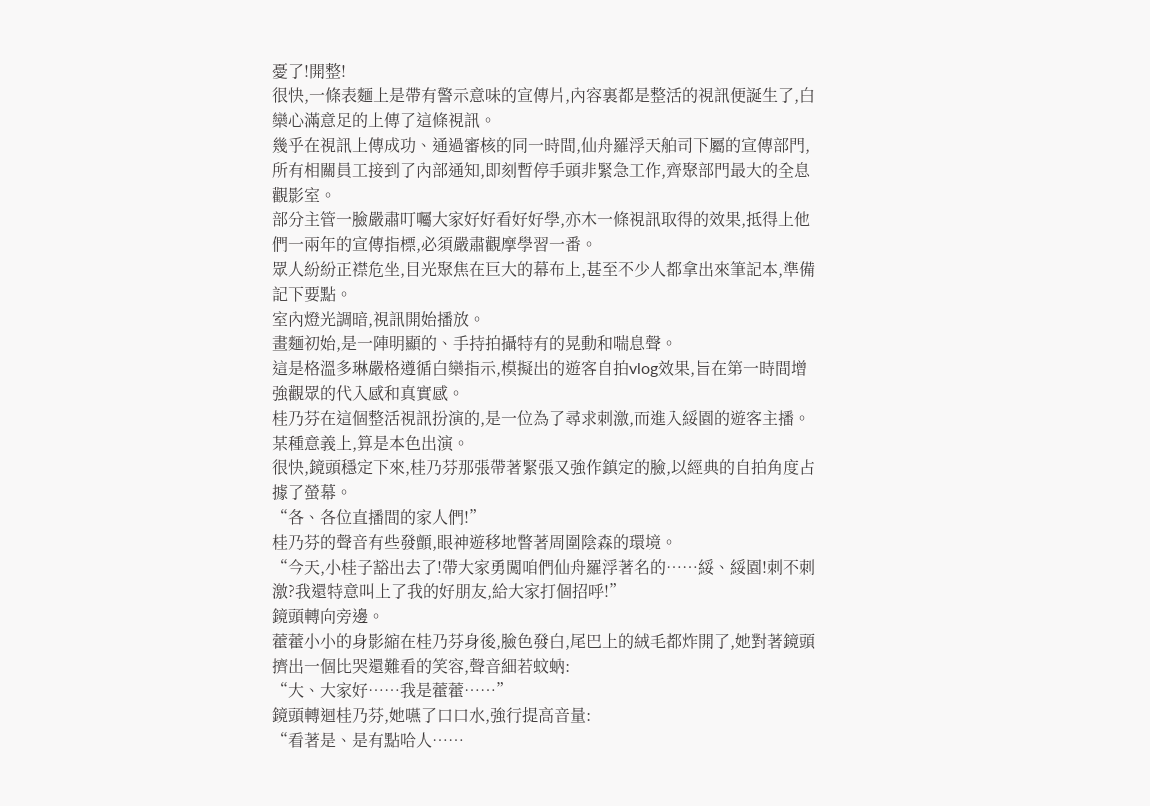憂了!開整!
很快,一條表麵上是帶有警示意味的宣傳片,內容裏都是整活的視訊便誕生了,白欒心滿意足的上傳了這條視訊。
幾乎在視訊上傳成功、通過審核的同一時間,仙舟羅浮天舶司下屬的宣傳部門,所有相關員工接到了內部通知,即刻暫停手頭非緊急工作,齊聚部門最大的全息觀影室。
部分主管一臉嚴肅叮囑大家好好看好好學,亦木一條視訊取得的效果,抵得上他們一兩年的宣傳指標,必須嚴肅觀摩學習一番。
眾人紛紛正襟危坐,目光聚焦在巨大的幕布上,甚至不少人都拿出來筆記本,準備記下要點。
室內燈光調暗,視訊開始播放。
畫麵初始,是一陣明顯的、手持拍攝特有的晃動和喘息聲。
這是格溫多琳嚴格遵循白欒指示,模擬出的遊客自拍vlog效果,旨在第一時間增強觀眾的代入感和真實感。
桂乃芬在這個整活視訊扮演的,是一位為了尋求刺激,而進入綏園的遊客主播。
某種意義上,算是本色出演。
很快,鏡頭穩定下來,桂乃芬那張帶著緊張又強作鎮定的臉,以經典的自拍角度占據了螢幕。
“各、各位直播間的家人們!”
桂乃芬的聲音有些發顫,眼神遊移地瞥著周圍陰森的環境。
“今天,小桂子豁出去了!帶大家勇闖咱們仙舟羅浮著名的……綏、綏園!刺不刺激?我還特意叫上了我的好朋友,給大家打個招呼!”
鏡頭轉向旁邊。
藿藿小小的身影縮在桂乃芬身後,臉色發白,尾巴上的絨毛都炸開了,她對著鏡頭擠出一個比哭還難看的笑容,聲音細若蚊蚋:
“大、大家好……我是藿藿……”
鏡頭轉迴桂乃芬,她嚥了口口水,強行提高音量:
“看著是、是有點哈人……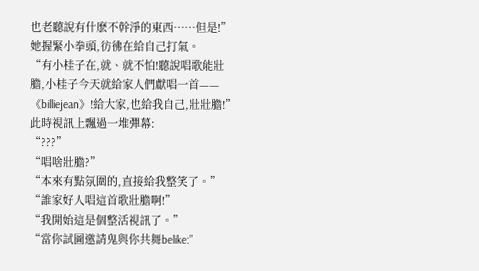也老聽說有什麽不幹淨的東西……但是!”
她握緊小拳頭,彷彿在給自己打氣。
“有小桂子在,就、就不怕!聽說唱歌能壯膽,小桂子今天就給家人們獻唱一首——《billiejean》!給大家,也給我自己,壯壯膽!”
此時視訊上飄過一堆彈幕:
“???”
“唱啥壯膽?”
“本來有點氛圍的,直接給我整笑了。”
“誰家好人唱這首歌壯膽啊!”
“我開始這是個整活視訊了。”
“當你試圖邀請鬼與你共舞belike:”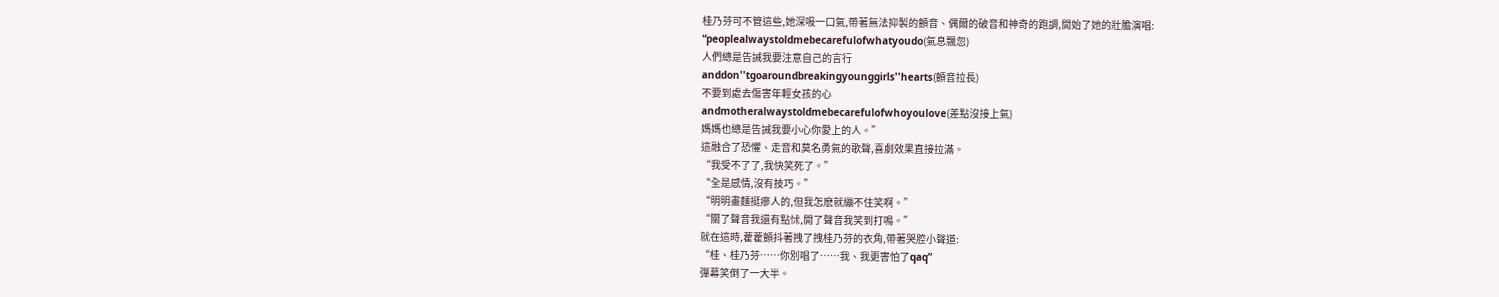桂乃芬可不管這些,她深吸一口氣,帶著無法抑製的顫音、偶爾的破音和神奇的跑調,開始了她的壯膽演唱:
“peoplealwaystoldmebecarefulofwhatyoudo(氣息飄忽)
人們總是告誡我要注意自己的言行
anddon''tgoaroundbreakingyounggirls''hearts(顫音拉長)
不要到處去傷害年輕女孩的心
andmotheralwaystoldmebecarefulofwhoyoulove(差點沒接上氣)
媽媽也總是告誡我要小心你愛上的人。”
這融合了恐懼、走音和莫名勇氣的歌聲,喜劇效果直接拉滿。
“我受不了了,我快笑死了。”
“全是感情,沒有技巧。”
“明明畫麵挺瘮人的,但我怎麽就繃不住笑啊。”
“關了聲音我還有點怵,開了聲音我笑到打鳴。”
就在這時,藿藿顫抖著拽了拽桂乃芬的衣角,帶著哭腔小聲道:
“桂、桂乃芬……你別唱了……我、我更害怕了qaq”
彈幕笑倒了一大半。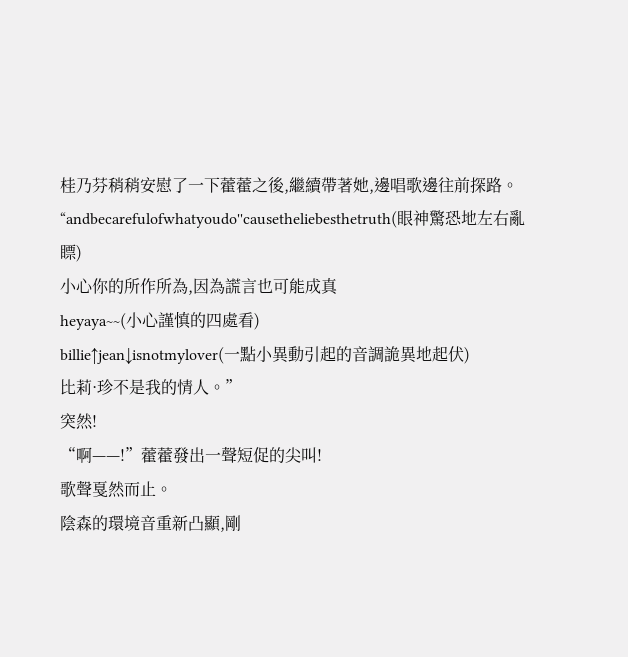桂乃芬稍稍安慰了一下藿藿之後,繼續帶著她,邊唱歌邊往前探路。
“andbecarefulofwhatyoudo''causetheliebesthetruth(眼神驚恐地左右亂瞟)
小心你的所作所為,因為謊言也可能成真
heyaya~~(小心謹慎的四處看)
billie↑jean↓isnotmylover(一點小異動引起的音調詭異地起伏)
比莉·珍不是我的情人。”
突然!
“啊——!”藿藿發出一聲短促的尖叫!
歌聲戛然而止。
陰森的環境音重新凸顯,剛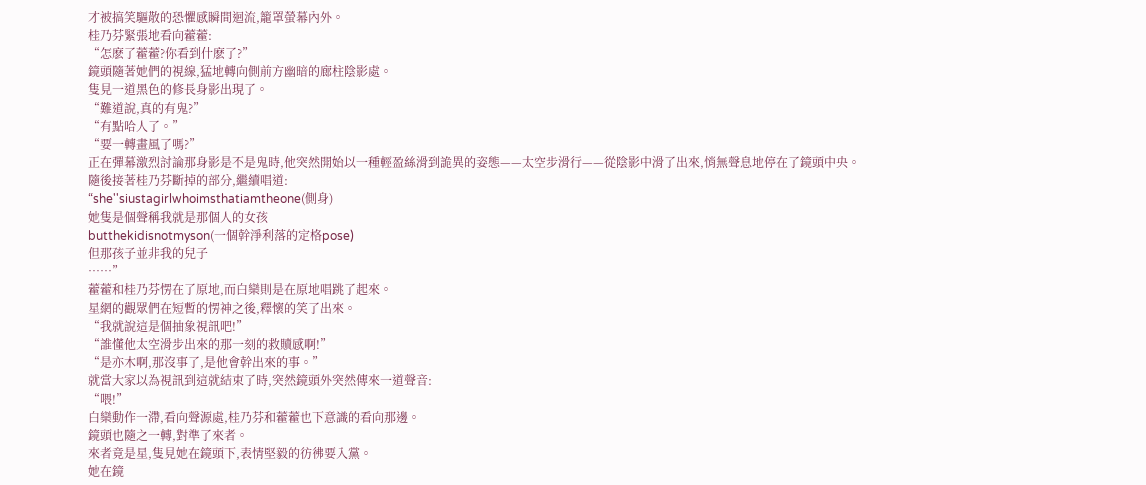才被搞笑驅散的恐懼感瞬間迴流,籠罩螢幕內外。
桂乃芬緊張地看向藿藿:
“怎麽了藿藿?你看到什麽了?”
鏡頭隨著她們的視線,猛地轉向側前方幽暗的廊柱陰影處。
隻見一道黑色的修長身影出現了。
“難道說,真的有鬼?”
“有點哈人了。”
“要一轉畫風了嗎?”
正在彈幕激烈討論那身影是不是鬼時,他突然開始以一種輕盈絲滑到詭異的姿態——太空步滑行——從陰影中滑了出來,悄無聲息地停在了鏡頭中央。
隨後接著桂乃芬斷掉的部分,繼續唱道:
“she''siustagirlwhoimsthatiamtheone(側身)
她隻是個聲稱我就是那個人的女孩
butthekidisnotmyson(一個幹淨利落的定格pose)
但那孩子並非我的兒子
……”
藿藿和桂乃芬愣在了原地,而白欒則是在原地唱跳了起來。
星網的觀眾們在短暫的愣神之後,釋懷的笑了出來。
“我就說這是個抽象視訊吧!”
“誰懂他太空滑步出來的那一刻的救贖感啊!”
“是亦木啊,那沒事了,是他會幹出來的事。”
就當大家以為視訊到這就結束了時,突然鏡頭外突然傳來一道聲音:
“喂!”
白欒動作一滯,看向聲源處,桂乃芬和藿藿也下意識的看向那邊。
鏡頭也隨之一轉,對準了來者。
來者竟是星,隻見她在鏡頭下,表情堅毅的彷彿要入黨。
她在鏡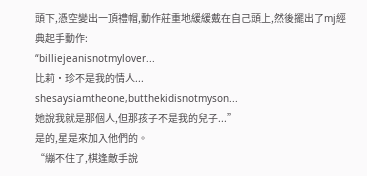頭下,憑空變出一頂禮帽,動作莊重地緩緩戴在自己頭上,然後擺出了mj經典起手動作:
“billiejeanisnotmylover...
比莉·珍不是我的情人...
shesaysiamtheone,butthekidisnotmyson...
她說我就是那個人,但那孩子不是我的兒子...”
是的,星是來加入他們的。
“繃不住了,棋逢敵手說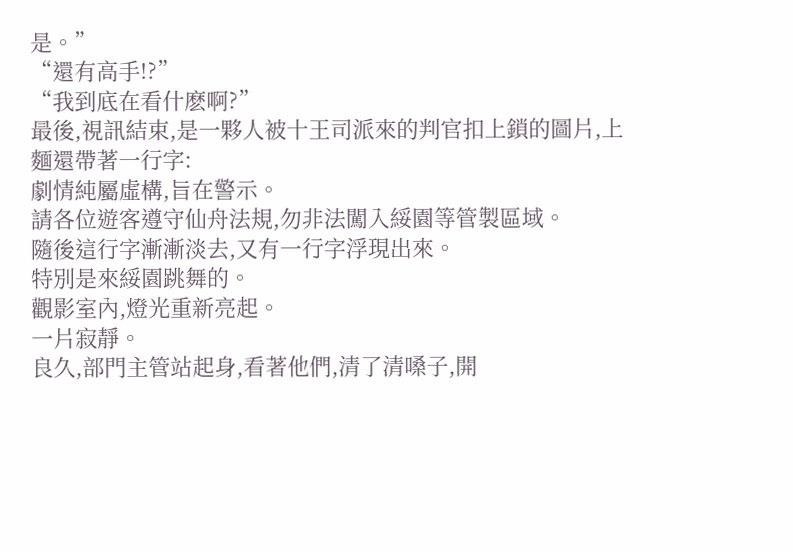是。”
“還有高手!?”
“我到底在看什麽啊?”
最後,視訊結束,是一夥人被十王司派來的判官扣上鎖的圖片,上麵還帶著一行字:
劇情純屬虛構,旨在警示。
請各位遊客遵守仙舟法規,勿非法闖入綏園等管製區域。
隨後這行字漸漸淡去,又有一行字浮現出來。
特別是來綏園跳舞的。
觀影室內,燈光重新亮起。
一片寂靜。
良久,部門主管站起身,看著他們,清了清嗓子,開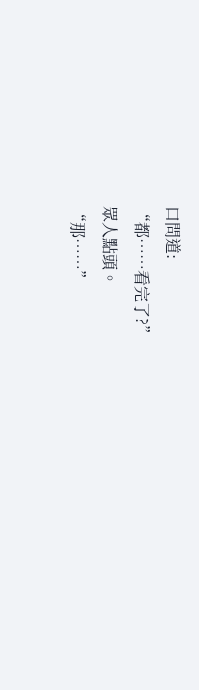口問道:
“都……看完了?”
眾人點頭。
“那……”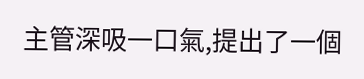主管深吸一口氣,提出了一個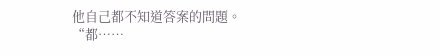他自己都不知道答案的問題。
“都……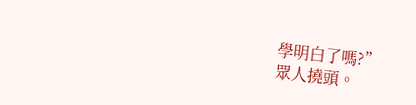學明白了嗎?”
眾人撓頭。